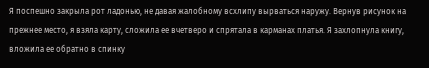Я поспешно закрыла рот ладонью, не давая жалобному всхлипу вырваться наружу. Вернув рисунок на прежнее место, я взяла карту, сложила ее вчетверо и спрятала в карманах платья. Я захлопнула книгу, вложила ее обратно в спинку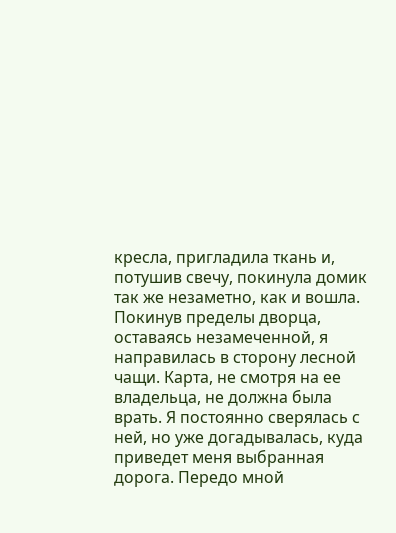кресла, пригладила ткань и, потушив свечу, покинула домик так же незаметно, как и вошла.
Покинув пределы дворца, оставаясь незамеченной, я направилась в сторону лесной чащи. Карта, не смотря на ее владельца, не должна была врать. Я постоянно сверялась с ней, но уже догадывалась, куда приведет меня выбранная дорога. Передо мной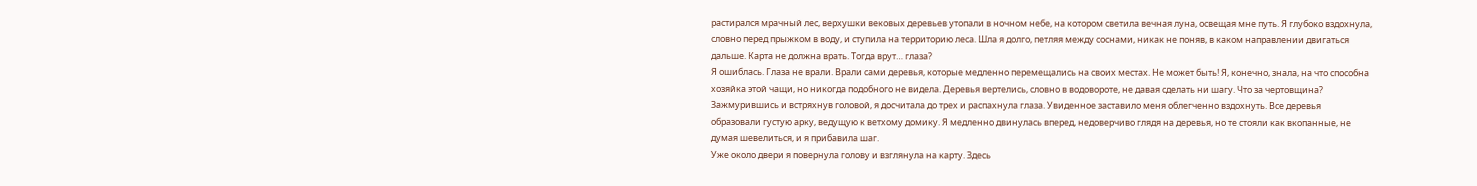растирался мрачный лес, верхушки вековых деревьев утопали в ночном небе, на котором светила вечная луна, освещая мне путь. Я глубоко вздохнула, словно перед прыжком в воду, и ступила на территорию леса. Шла я долго, петляя между соснами, никак не поняв, в каком направлении двигаться дальше. Карта не должна врать. Тогда врут… глаза?
Я ошиблась. Глаза не врали. Врали сами деревья, которые медленно перемещались на своих местах. Не может быть! Я, конечно, знала, на что способна хозяйка этой чащи, но никогда подобного не видела. Деревья вертелись, словно в водовороте, не давая сделать ни шагу. Что за чертовщина?
Зажмурившись и встряхнув головой, я досчитала до трех и распахнула глаза. Увиденное заставило меня облегченно вздохнуть. Все деревья образовали густую арку, ведущую к ветхому домику. Я медленно двинулась вперед, недоверчиво глядя на деревья, но те стояли как вкопанные, не думая шевелиться, и я прибавила шаг.
Уже около двери я повернула голову и взглянула на карту. Здесь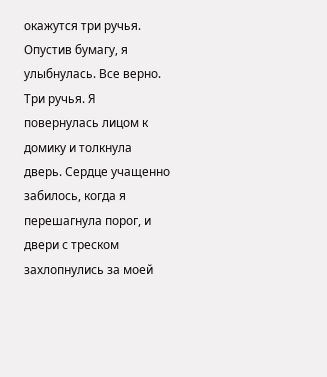окажутся три ручья. Опустив бумагу, я улыбнулась. Все верно. Три ручья. Я повернулась лицом к домику и толкнула дверь. Сердце учащенно забилось, когда я перешагнула порог, и двери с треском захлопнулись за моей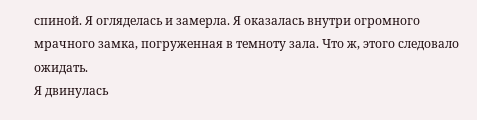спиной. Я огляделась и замерла. Я оказалась внутри огромного мрачного замка, погруженная в темноту зала. Что ж, этого следовало ожидать.
Я двинулась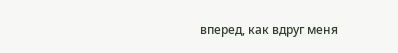вперед, как вдруг меня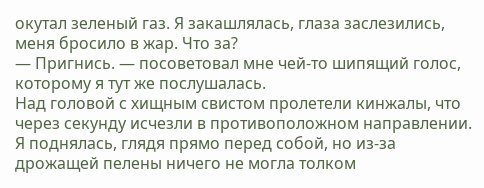окутал зеленый газ. Я закашлялась, глаза заслезились, меня бросило в жар. Что за?
— Пригнись. — посоветовал мне чей-то шипящий голос, которому я тут же послушалась.
Над головой с хищным свистом пролетели кинжалы, что через секунду исчезли в противоположном направлении. Я поднялась, глядя прямо перед собой, но из-за дрожащей пелены ничего не могла толком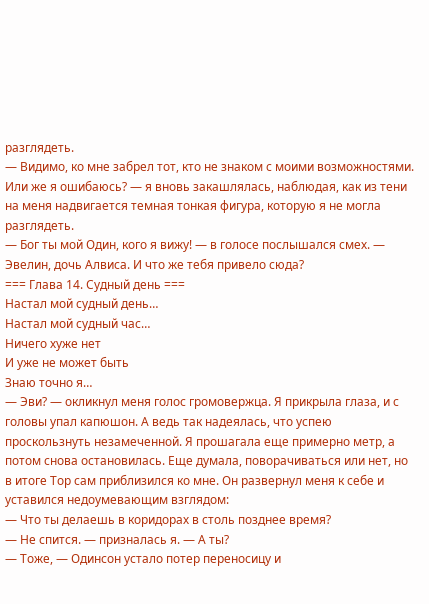разглядеть.
— Видимо, ко мне забрел тот, кто не знаком с моими возможностями. Или же я ошибаюсь? — я вновь закашлялась, наблюдая, как из тени на меня надвигается темная тонкая фигура, которую я не могла разглядеть.
— Бог ты мой Один, кого я вижу! — в голосе послышался смех. — Эвелин, дочь Алвиса. И что же тебя привело сюда?
=== Глава 14. Судный день ===
Настал мой судный день…
Настал мой судный час…
Ничего хуже нет
И уже не может быть
Знаю точно я…
— Эви? — окликнул меня голос громовержца. Я прикрыла глаза, и с головы упал капюшон. А ведь так надеялась, что успею проскользнуть незамеченной. Я прошагала еще примерно метр, а потом снова остановилась. Еще думала, поворачиваться или нет, но в итоге Тор сам приблизился ко мне. Он развернул меня к себе и уставился недоумевающим взглядом:
— Что ты делаешь в коридорах в столь позднее время?
— Не спится. — призналась я. — А ты?
— Тоже, — Одинсон устало потер переносицу и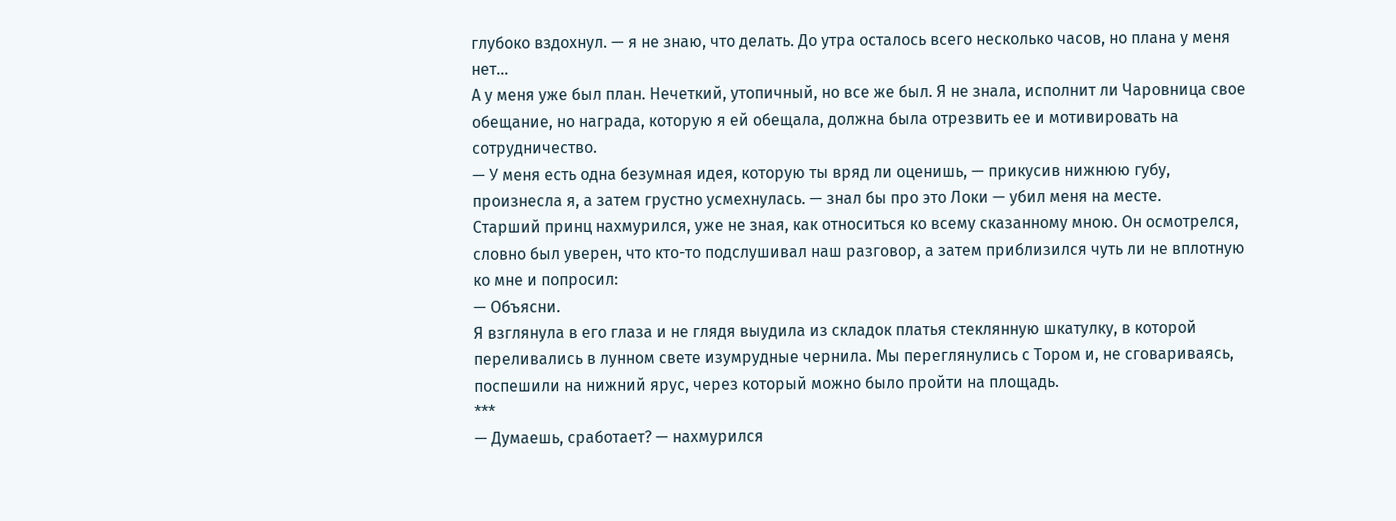глубоко вздохнул. — я не знаю, что делать. До утра осталось всего несколько часов, но плана у меня нет…
А у меня уже был план. Нечеткий, утопичный, но все же был. Я не знала, исполнит ли Чаровница свое обещание, но награда, которую я ей обещала, должна была отрезвить ее и мотивировать на сотрудничество.
— У меня есть одна безумная идея, которую ты вряд ли оценишь, — прикусив нижнюю губу, произнесла я, а затем грустно усмехнулась. — знал бы про это Локи — убил меня на месте.
Старший принц нахмурился, уже не зная, как относиться ко всему сказанному мною. Он осмотрелся, словно был уверен, что кто-то подслушивал наш разговор, а затем приблизился чуть ли не вплотную ко мне и попросил:
— Объясни.
Я взглянула в его глаза и не глядя выудила из складок платья стеклянную шкатулку, в которой переливались в лунном свете изумрудные чернила. Мы переглянулись с Тором и, не сговариваясь, поспешили на нижний ярус, через который можно было пройти на площадь.
***
— Думаешь, сработает? — нахмурился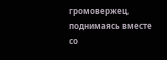громовержец, поднимаясь вместе со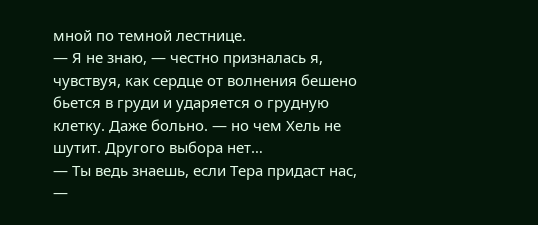мной по темной лестнице.
— Я не знаю, — честно призналась я, чувствуя, как сердце от волнения бешено бьется в груди и ударяется о грудную клетку. Даже больно. — но чем Хель не шутит. Другого выбора нет…
— Ты ведь знаешь, если Тера придаст нас, —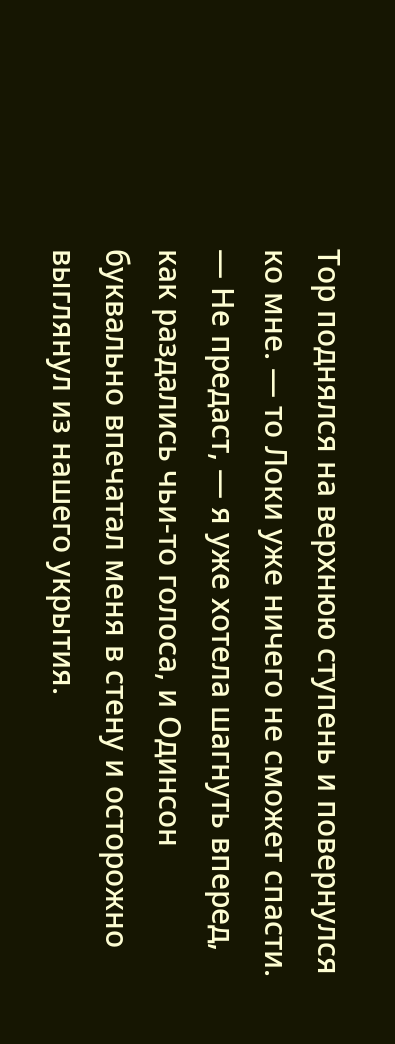Тор поднялся на верхнюю ступень и повернулся ко мне. — то Локи уже ничего не сможет спасти.
— Не предаст, — я уже хотела шагнуть вперед, как раздались чьи-то голоса, и Одинсон буквально впечатал меня в стену и осторожно выглянул из нашего укрытия.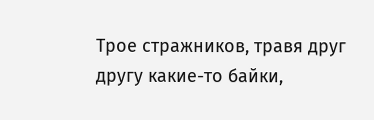Трое стражников, травя друг другу какие-то байки,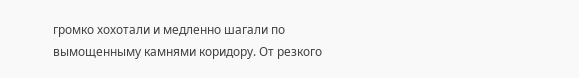громко хохотали и медленно шагали по вымощенныму камнями коридору. От резкого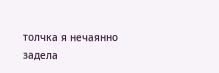толчка я нечаянно задела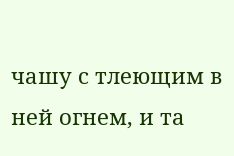чашу с тлеющим в ней огнем, и та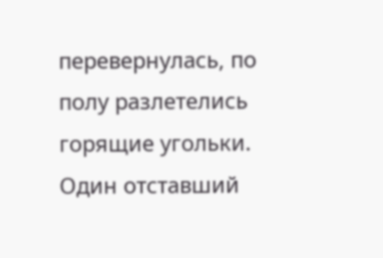перевернулась, по полу разлетелись горящие угольки. Один отставший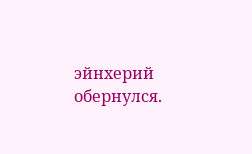эйнхерий обернулся.